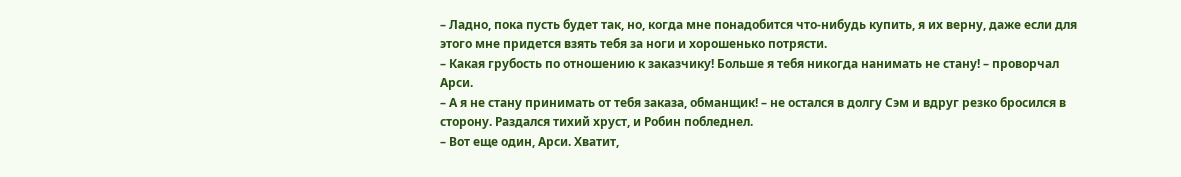– Ладно, пока пусть будет так, но, когда мне понадобится что-нибудь купить, я их верну, даже если для этого мне придется взять тебя за ноги и хорошенько потрясти.
– Какая грубость по отношению к заказчику! Больше я тебя никогда нанимать не стану! – проворчал Арси.
– А я не стану принимать от тебя заказа, обманщик! – не остался в долгу Сэм и вдруг резко бросился в сторону. Раздался тихий хруст, и Робин побледнел.
– Вот еще один, Арси. Хватит,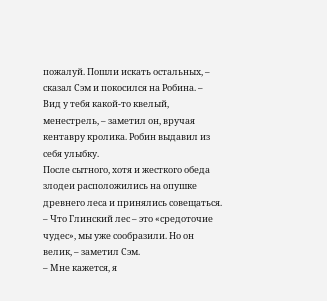пожалуй. Пошли искать остальных, – сказал Сэм и покосился на Робина. – Вид у тебя какой-то квелый, менестрель, – заметил он, вручая кентавру кролика. Робин выдавил из себя улыбку.
После сытного, хотя и жесткого обеда злодеи расположились на опушке древнего леса и принялись совещаться.
– Что Глинский лес – это «средоточие чудес», мы уже сообразили. Но он велик, – заметил Сэм.
– Мне кажется, я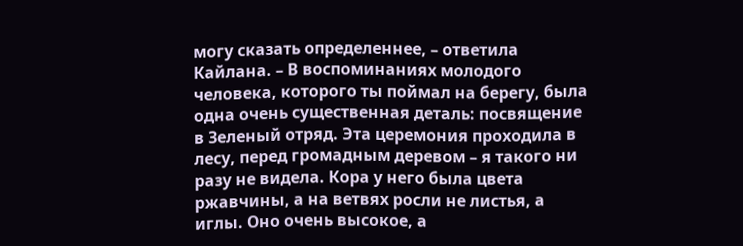могу сказать определеннее, – ответила Кайлана. – В воспоминаниях молодого человека, которого ты поймал на берегу, была одна очень существенная деталь: посвящение в Зеленый отряд. Эта церемония проходила в лесу, перед громадным деревом – я такого ни разу не видела. Кора у него была цвета ржавчины, а на ветвях росли не листья, а иглы. Оно очень высокое, а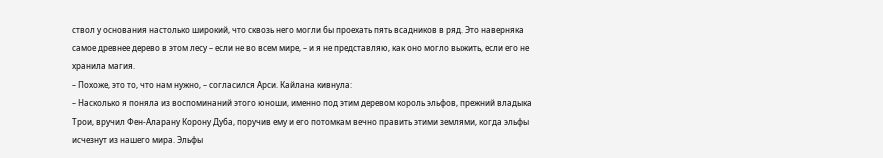ствол у основания настолько широкий, что сквозь него могли бы проехать пять всадников в ряд. Это наверняка самое древнее дерево в этом лесу – если не во всем мире, – и я не представляю, как оно могло выжить, если его не хранила магия.
– Похоже, это то, что нам нужно, – согласился Арси. Кайлана кивнула:
– Насколько я поняла из воспоминаний этого юноши, именно под этим деревом король эльфов, прежний владыка Трои, вручил Фен-Аларану Корону Дуба, поручив ему и его потомкам вечно править этими землями, когда эльфы исчезнут из нашего мира. Эльфы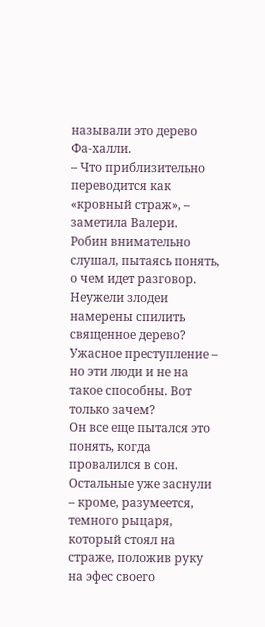называли это дерево Фа-халли.
– Что приблизительно переводится как «кровный страж», – заметила Валери.
Робин внимательно слушал, пытаясь понять, о чем идет разговор. Неужели злодеи намерены спилить священное дерево? Ужасное преступление – но эти люди и не на такое способны. Вот только зачем?
Он все еще пытался это понять, когда провалился в сон. Остальные уже заснули – кроме, разумеется, темного рыцаря, который стоял на страже, положив руку на эфес своего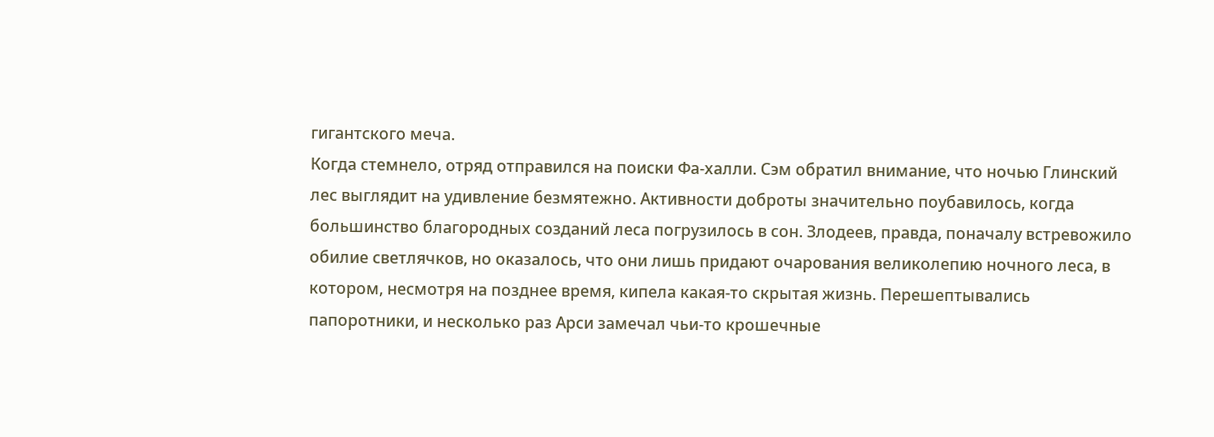гигантского меча.
Когда стемнело, отряд отправился на поиски Фа-халли. Сэм обратил внимание, что ночью Глинский лес выглядит на удивление безмятежно. Активности доброты значительно поубавилось, когда большинство благородных созданий леса погрузилось в сон. Злодеев, правда, поначалу встревожило обилие светлячков, но оказалось, что они лишь придают очарования великолепию ночного леса, в котором, несмотря на позднее время, кипела какая-то скрытая жизнь. Перешептывались папоротники, и несколько раз Арси замечал чьи-то крошечные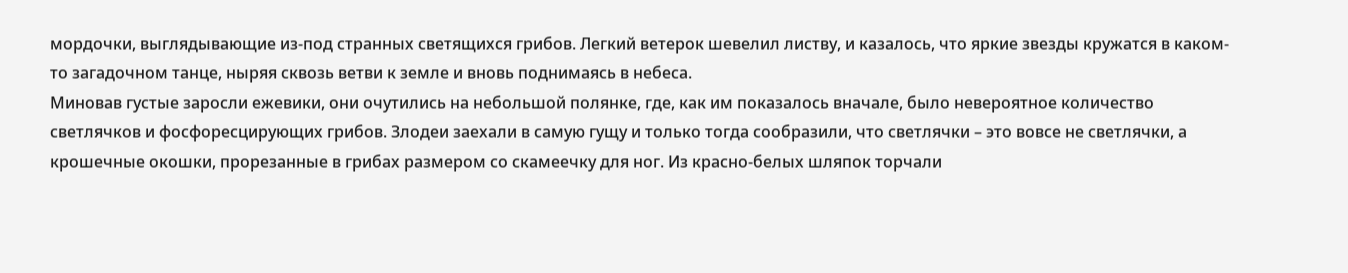мордочки, выглядывающие из-под странных светящихся грибов. Легкий ветерок шевелил листву, и казалось, что яркие звезды кружатся в каком-то загадочном танце, ныряя сквозь ветви к земле и вновь поднимаясь в небеса.
Миновав густые заросли ежевики, они очутились на небольшой полянке, где, как им показалось вначале, было невероятное количество светлячков и фосфоресцирующих грибов. Злодеи заехали в самую гущу и только тогда сообразили, что светлячки – это вовсе не светлячки, а крошечные окошки, прорезанные в грибах размером со скамеечку для ног. Из красно-белых шляпок торчали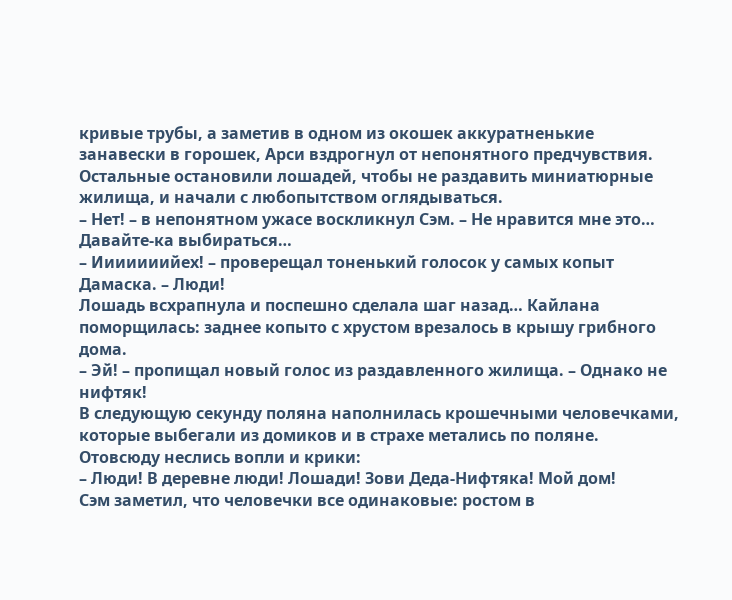кривые трубы, а заметив в одном из окошек аккуратненькие занавески в горошек, Арси вздрогнул от непонятного предчувствия. Остальные остановили лошадей, чтобы не раздавить миниатюрные жилища, и начали с любопытством оглядываться.
– Нет! – в непонятном ужасе воскликнул Сэм. – Не нравится мне это… Давайте-ка выбираться…
– Ииииииийех! – проверещал тоненький голосок у самых копыт Дамаска. – Люди!
Лошадь всхрапнула и поспешно сделала шаг назад… Кайлана поморщилась: заднее копыто с хрустом врезалось в крышу грибного дома.
– Эй! – пропищал новый голос из раздавленного жилища. – Однако не нифтяк!
В следующую секунду поляна наполнилась крошечными человечками, которые выбегали из домиков и в страхе метались по поляне. Отовсюду неслись вопли и крики:
– Люди! В деревне люди! Лошади! Зови Деда-Нифтяка! Мой дом!
Сэм заметил, что человечки все одинаковые: ростом в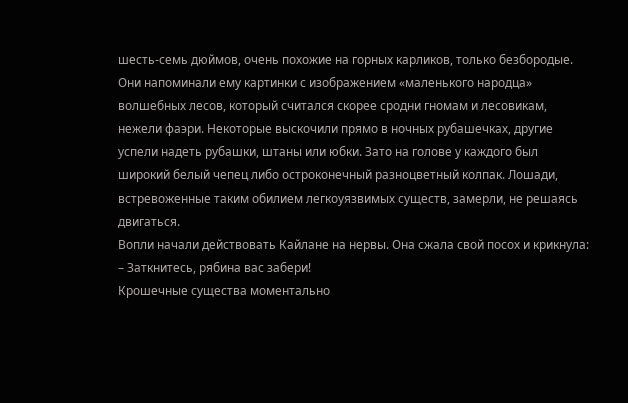шесть-семь дюймов, очень похожие на горных карликов, только безбородые. Они напоминали ему картинки с изображением «маленького народца» волшебных лесов, который считался скорее сродни гномам и лесовикам, нежели фаэри. Некоторые выскочили прямо в ночных рубашечках, другие успели надеть рубашки, штаны или юбки. Зато на голове у каждого был широкий белый чепец либо остроконечный разноцветный колпак. Лошади, встревоженные таким обилием легкоуязвимых существ, замерли, не решаясь двигаться.
Вопли начали действовать Кайлане на нервы. Она сжала свой посох и крикнула:
– Заткнитесь, рябина вас забери!
Крошечные существа моментально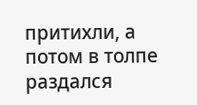притихли, а потом в толпе раздался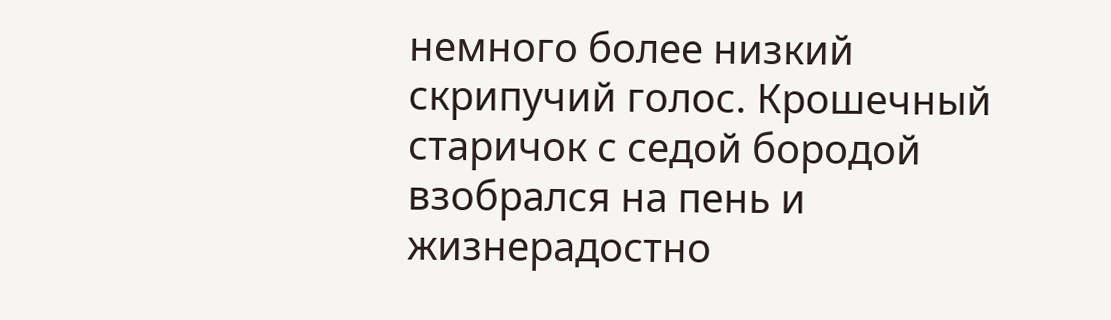немного более низкий скрипучий голос. Крошечный старичок с седой бородой взобрался на пень и жизнерадостно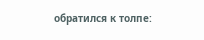обратился к толпе: